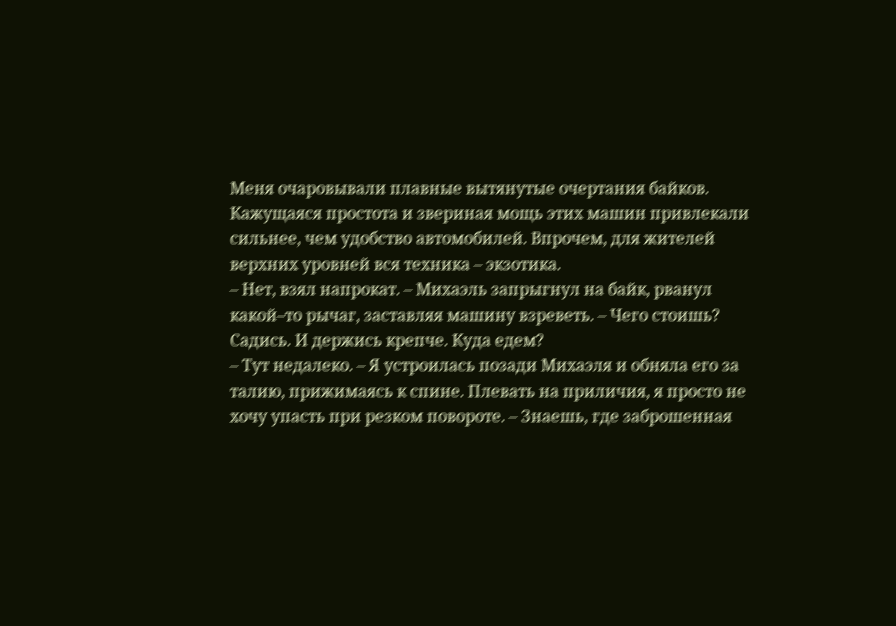Меня очаровывали плавные вытянутые очертания байков. Кажущаяся простота и звериная мощь этих машин привлекали сильнее, чем удобство автомобилей. Впрочем, для жителей верхних уровней вся техника – экзотика.
– Нет, взял напрокат. – Михаэль запрыгнул на байк, рванул какой–то рычаг, заставляя машину взреветь. – Чего стоишь? Садись. И держись крепче. Куда едем?
– Тут недалеко. – Я устроилась позади Михаэля и обняла его за талию, прижимаясь к спине. Плевать на приличия, я просто не хочу упасть при резком повороте. – Знаешь, где заброшенная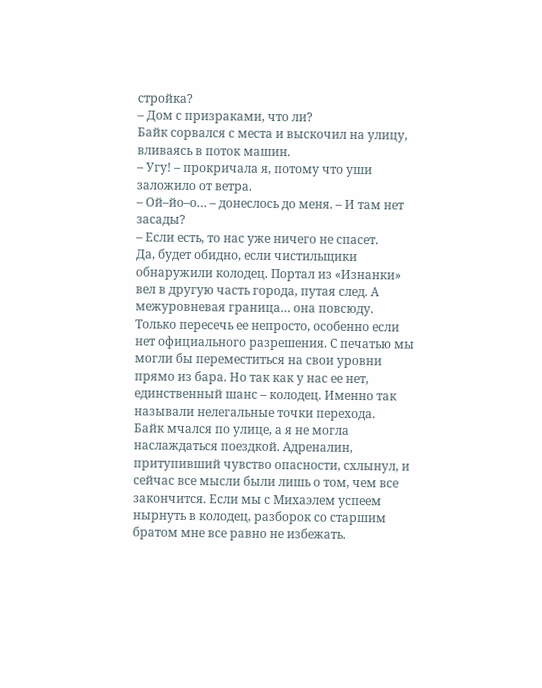стройка?
– Дом с призраками, что ли?
Байк сорвался с места и выскочил на улицу, вливаясь в поток машин.
– Угу! – прокричала я, потому что уши заложило от ветра.
– Ой–йо–о… – донеслось до меня. – И там нет засады?
– Если есть, то нас уже ничего не спасет.
Да, будет обидно, если чистильщики обнаружили колодец. Портал из «Изнанки» вел в другую часть города, путая след. А межуровневая граница… она повсюду. Только пересечь ее непросто, особенно если нет официального разрешения. С печатью мы могли бы переместиться на свои уровни прямо из бара. Но так как у нас ее нет, единственный шанс – колодец. Именно так называли нелегальные точки перехода.
Байк мчался по улице, а я не могла наслаждаться поездкой. Адреналин, притупивший чувство опасности, схлынул, и сейчас все мысли были лишь о том, чем все закончится. Если мы с Михаэлем успеем нырнуть в колодец, разборок со старшим братом мне все равно не избежать.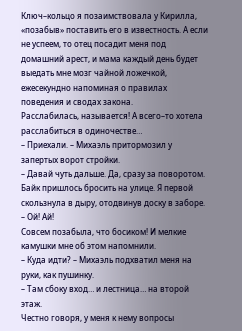Ключ–кольцо я позаимствовала у Кирилла, «позабыв» поставить его в известность. А если не успеем, то отец посадит меня под домашний арест, и мама каждый день будет выедать мне мозг чайной ложечкой, ежесекундно напоминая о правилах поведения и сводах закона.
Расслабилась, называется! А всего–то хотела расслабиться в одиночестве…
– Приехали. – Михаэль притормозил у запертых ворот стройки.
– Давай чуть дальше. Да, сразу за поворотом.
Байк пришлось бросить на улице. Я первой скользнула в дыру, отодвинув доску в заборе.
– Ой! Ай!
Совсем позабыла, что босиком! И мелкие камушки мне об этом напомнили.
– Куда идти? – Михаэль подхватил меня на руки, как пушинку.
– Там сбоку вход… и лестница… на второй этаж.
Честно говоря, у меня к нему вопросы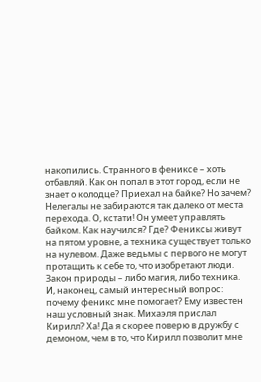накопились. Странного в фениксе – хоть отбавляй. Как он попал в этот город, если не знает о колодце? Приехал на байке? Но зачем? Нелегалы не забираются так далеко от места перехода. О, кстати! Он умеет управлять байком. Как научился? Где? Фениксы живут на пятом уровне, а техника существует только на нулевом. Даже ведьмы с первого не могут протащить к себе то, что изобретают люди. Закон природы – либо магия, либо техника.
И, наконец, самый интересный вопрос: почему феникс мне помогает? Ему известен наш условный знак. Михаэля прислал Кирилл? Ха! Да я скорее поверю в дружбу с демоном, чем в то, что Кирилл позволит мне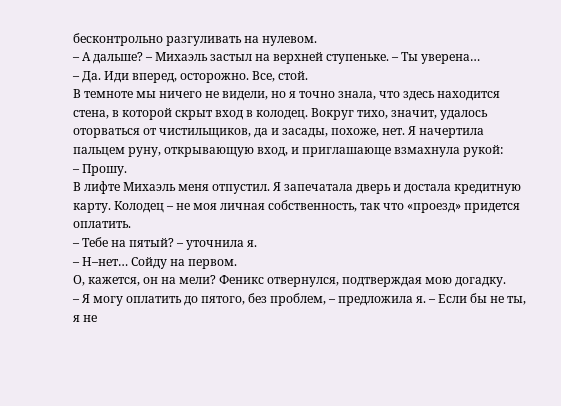бесконтрольно разгуливать на нулевом.
– А дальше? – Михаэль застыл на верхней ступеньке. – Ты уверена…
– Да. Иди вперед, осторожно. Все, стой.
В темноте мы ничего не видели, но я точно знала, что здесь находится стена, в которой скрыт вход в колодец. Вокруг тихо, значит, удалось оторваться от чистильщиков, да и засады, похоже, нет. Я начертила пальцем руну, открывающую вход, и приглашающе взмахнула рукой:
– Прошу.
В лифте Михаэль меня отпустил. Я запечатала дверь и достала кредитную карту. Колодец – не моя личная собственность, так что «проезд» придется оплатить.
– Тебе на пятый? – уточнила я.
– Н–нет… Сойду на первом.
О, кажется, он на мели? Феникс отвернулся, подтверждая мою догадку.
– Я могу оплатить до пятого, без проблем, – предложила я. – Если бы не ты, я не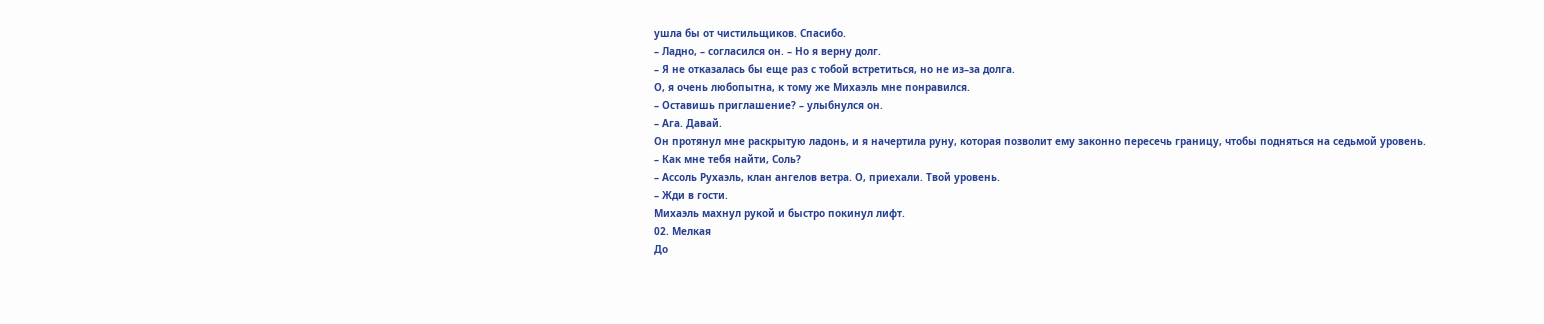ушла бы от чистильщиков. Спасибо.
– Ладно, – согласился он. – Но я верну долг.
– Я не отказалась бы еще раз с тобой встретиться, но не из–за долга.
О, я очень любопытна, к тому же Михаэль мне понравился.
– Оставишь приглашение? – улыбнулся он.
– Ага. Давай.
Он протянул мне раскрытую ладонь, и я начертила руну, которая позволит ему законно пересечь границу, чтобы подняться на седьмой уровень.
– Как мне тебя найти, Соль?
– Ассоль Рухаэль, клан ангелов ветра. О, приехали. Твой уровень.
– Жди в гости.
Михаэль махнул рукой и быстро покинул лифт.
02. Мелкая
До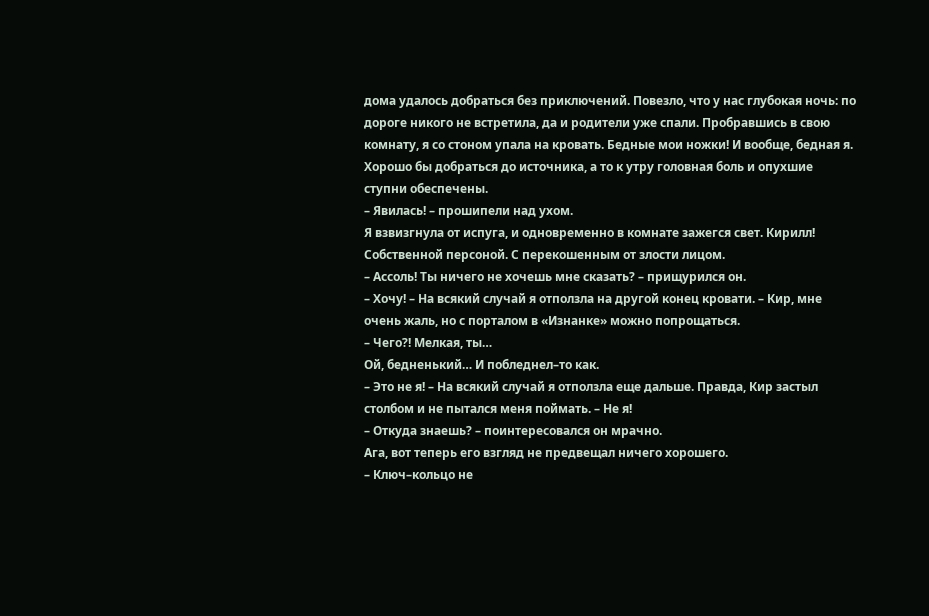дома удалось добраться без приключений. Повезло, что у нас глубокая ночь: по дороге никого не встретила, да и родители уже спали. Пробравшись в свою комнату, я со стоном упала на кровать. Бедные мои ножки! И вообще, бедная я. Хорошо бы добраться до источника, а то к утру головная боль и опухшие ступни обеспечены.
– Явилась! – прошипели над ухом.
Я взвизгнула от испуга, и одновременно в комнате зажегся свет. Кирилл! Собственной персоной. С перекошенным от злости лицом.
– Ассоль! Ты ничего не хочешь мне сказать? – прищурился он.
– Хочу! – На всякий случай я отползла на другой конец кровати. – Кир, мне очень жаль, но с порталом в «Изнанке» можно попрощаться.
– Чего?! Мелкая, ты…
Ой, бедненький… И побледнел–то как.
– Это не я! – На всякий случай я отползла еще дальше. Правда, Кир застыл столбом и не пытался меня поймать. – Не я!
– Откуда знаешь? – поинтересовался он мрачно.
Ага, вот теперь его взгляд не предвещал ничего хорошего.
– Ключ–кольцо не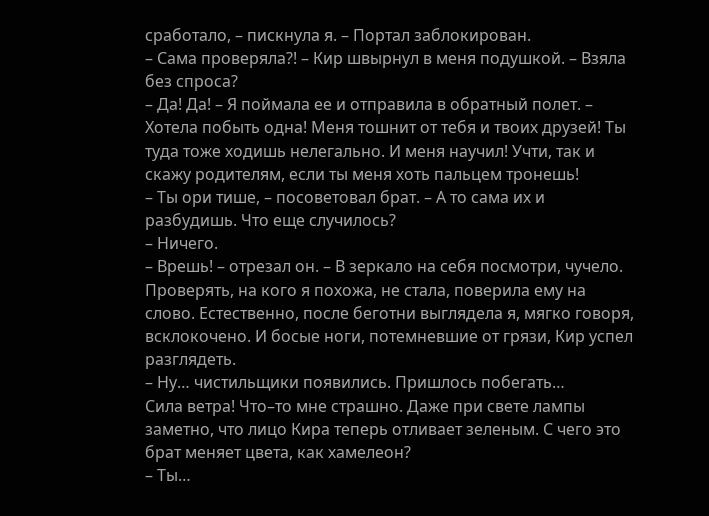сработало, – пискнула я. – Портал заблокирован.
– Сама проверяла?! – Кир швырнул в меня подушкой. – Взяла без спроса?
– Да! Да! – Я поймала ее и отправила в обратный полет. – Хотела побыть одна! Меня тошнит от тебя и твоих друзей! Ты туда тоже ходишь нелегально. И меня научил! Учти, так и скажу родителям, если ты меня хоть пальцем тронешь!
– Ты ори тише, – посоветовал брат. – А то сама их и разбудишь. Что еще случилось?
– Ничего.
– Врешь! – отрезал он. – В зеркало на себя посмотри, чучело.
Проверять, на кого я похожа, не стала, поверила ему на слово. Естественно, после беготни выглядела я, мягко говоря, всклокочено. И босые ноги, потемневшие от грязи, Кир успел разглядеть.
– Ну… чистильщики появились. Пришлось побегать…
Сила ветра! Что–то мне страшно. Даже при свете лампы заметно, что лицо Кира теперь отливает зеленым. С чего это брат меняет цвета, как хамелеон?
– Ты…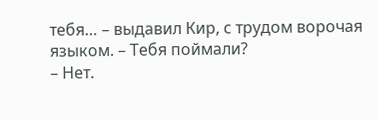тебя… – выдавил Кир, с трудом ворочая языком. – Тебя поймали?
– Нет.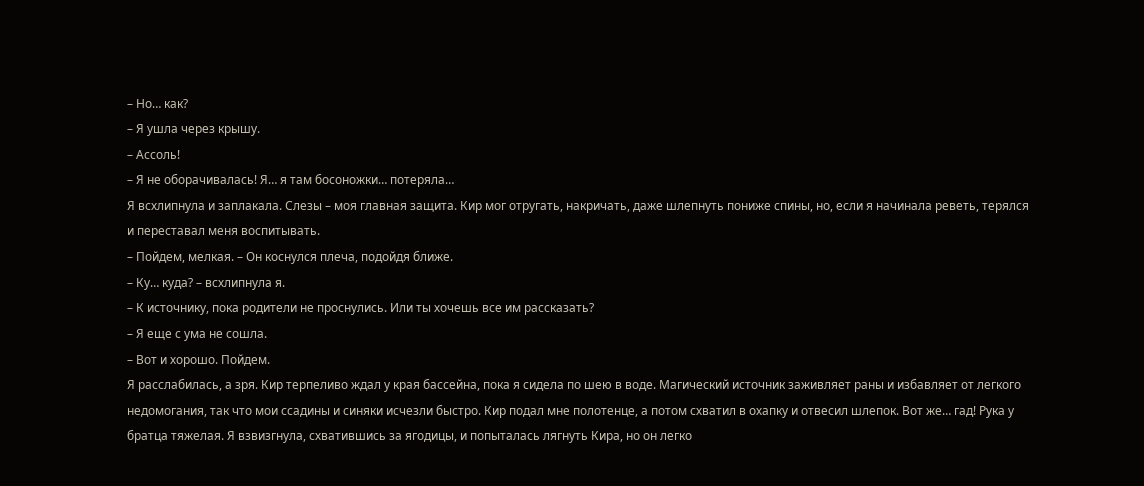– Но… как?
– Я ушла через крышу.
– Ассоль!
– Я не оборачивалась! Я… я там босоножки… потеряла…
Я всхлипнула и заплакала. Слезы – моя главная защита. Кир мог отругать, накричать, даже шлепнуть пониже спины, но, если я начинала реветь, терялся и переставал меня воспитывать.
– Пойдем, мелкая. – Он коснулся плеча, подойдя ближе.
– Ку… куда? – всхлипнула я.
– К источнику, пока родители не проснулись. Или ты хочешь все им рассказать?
– Я еще с ума не сошла.
– Вот и хорошо. Пойдем.
Я расслабилась, а зря. Кир терпеливо ждал у края бассейна, пока я сидела по шею в воде. Магический источник заживляет раны и избавляет от легкого недомогания, так что мои ссадины и синяки исчезли быстро. Кир подал мне полотенце, а потом схватил в охапку и отвесил шлепок. Вот же… гад! Рука у братца тяжелая. Я взвизгнула, схватившись за ягодицы, и попыталась лягнуть Кира, но он легко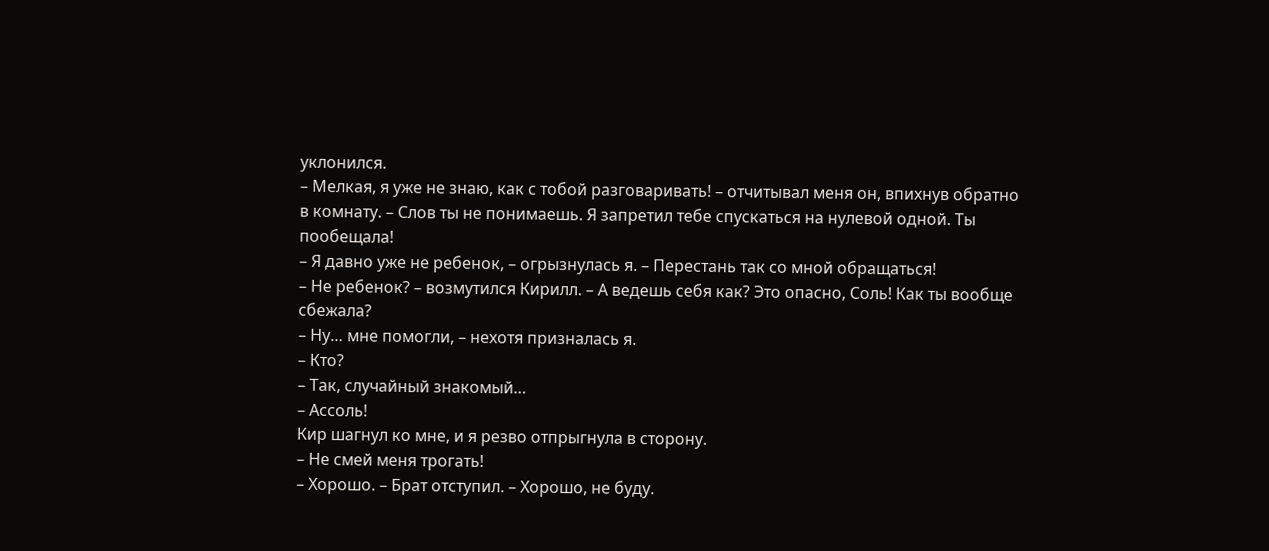уклонился.
– Мелкая, я уже не знаю, как с тобой разговаривать! – отчитывал меня он, впихнув обратно в комнату. – Слов ты не понимаешь. Я запретил тебе спускаться на нулевой одной. Ты пообещала!
– Я давно уже не ребенок, – огрызнулась я. – Перестань так со мной обращаться!
– Не ребенок? – возмутился Кирилл. – А ведешь себя как? Это опасно, Соль! Как ты вообще сбежала?
– Ну… мне помогли, – нехотя призналась я.
– Кто?
– Так, случайный знакомый…
– Ассоль!
Кир шагнул ко мне, и я резво отпрыгнула в сторону.
– Не смей меня трогать!
– Хорошо. – Брат отступил. – Хорошо, не буду.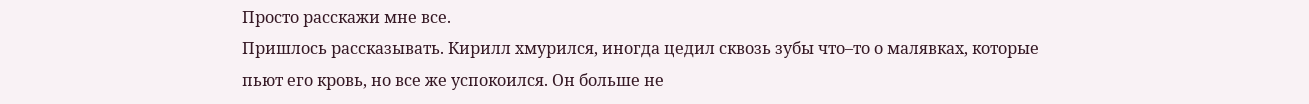Просто расскажи мне все.
Пришлось рассказывать. Кирилл хмурился, иногда цедил сквозь зубы что–то о малявках, которые пьют его кровь, но все же успокоился. Он больше не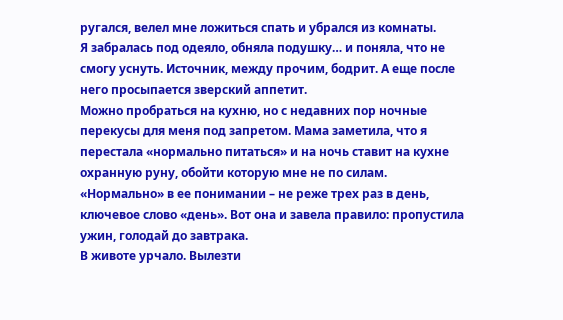ругался, велел мне ложиться спать и убрался из комнаты.
Я забралась под одеяло, обняла подушку… и поняла, что не смогу уснуть. Источник, между прочим, бодрит. А еще после него просыпается зверский аппетит.
Можно пробраться на кухню, но с недавних пор ночные перекусы для меня под запретом. Мама заметила, что я перестала «нормально питаться» и на ночь ставит на кухне охранную руну, обойти которую мне не по силам. «Нормально» в ее понимании – не реже трех раз в день, ключевое слово «день». Вот она и завела правило: пропустила ужин, голодай до завтрака.
В животе урчало. Вылезти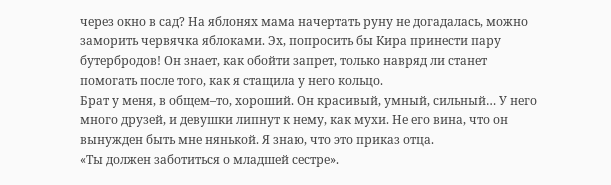через окно в сад? На яблонях мама начертать руну не догадалась, можно заморить червячка яблоками. Эх, попросить бы Кира принести пару бутербродов! Он знает, как обойти запрет, только навряд ли станет помогать после того, как я стащила у него кольцо.
Брат у меня, в общем–то, хороший. Он красивый, умный, сильный… У него много друзей, и девушки липнут к нему, как мухи. Не его вина, что он вынужден быть мне нянькой. Я знаю, что это приказ отца.
«Ты должен заботиться о младшей сестре».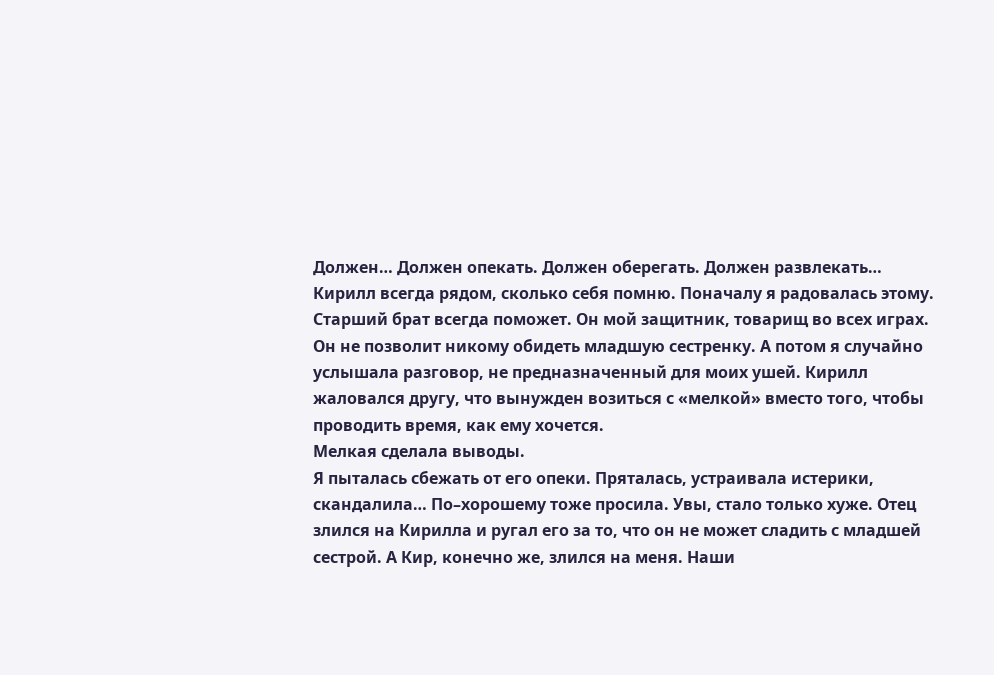Должен… Должен опекать. Должен оберегать. Должен развлекать… Кирилл всегда рядом, сколько себя помню. Поначалу я радовалась этому. Старший брат всегда поможет. Он мой защитник, товарищ во всех играх. Он не позволит никому обидеть младшую сестренку. А потом я случайно услышала разговор, не предназначенный для моих ушей. Кирилл жаловался другу, что вынужден возиться с «мелкой» вместо того, чтобы проводить время, как ему хочется.
Мелкая сделала выводы.
Я пыталась сбежать от его опеки. Пряталась, устраивала истерики, скандалила… По–хорошему тоже просила. Увы, стало только хуже. Отец злился на Кирилла и ругал его за то, что он не может сладить с младшей сестрой. А Кир, конечно же, злился на меня. Наши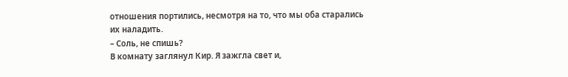отношения портились, несмотря на то, что мы оба старались их наладить.
– Соль, не спишь?
В комнату заглянул Кир. Я зажгла свет и,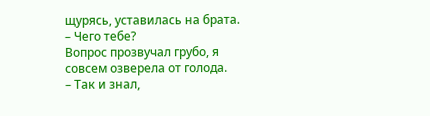щурясь, уставилась на брата.
– Чего тебе?
Вопрос прозвучал грубо, я совсем озверела от голода.
– Так и знал,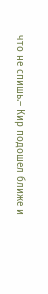что не спишь.– Кир подошел ближе и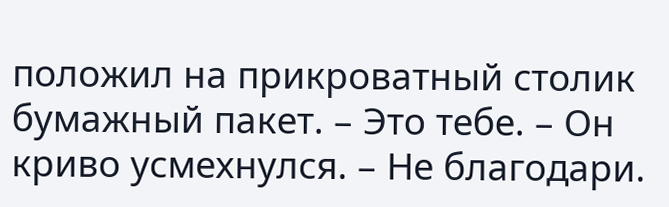положил на прикроватный столик бумажный пакет. – Это тебе. – Он криво усмехнулся. – Не благодари.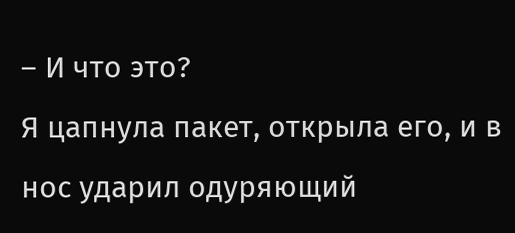– И что это?
Я цапнула пакет, открыла его, и в нос ударил одуряющий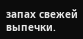запах свежей выпечки.